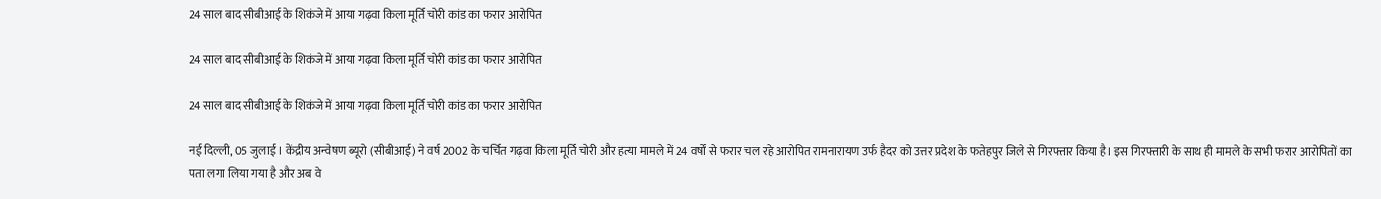24 साल बाद सीबीआई के शिकंजे में आया गढ़वा किला मूर्ति चोरी कांड का फरार आरोपित

24 साल बाद सीबीआई के शिकंजे में आया गढ़वा किला मूर्ति चोरी कांड का फरार आरोपित

24 साल बाद सीबीआई के शिकंजे में आया गढ़वा किला मूर्ति चोरी कांड का फरार आरोपित

नई दिल्ली, 05 जुलाई । केंद्रीय अन्वेषण ब्यूरो (सीबीआई) ने वर्ष 2002 के चर्चित गढ़वा किला मूर्ति चोरी और हत्या मामले में 24 वर्षों से फरार चल रहे आरोपित रामनारायण उर्फ हैदर को उत्तर प्रदेश के फतेहपुर जिले से गिरफ्तार किया है। इस गिरफ्तारी के साथ ही मामले के सभी फरार आरोपितों का पता लगा लिया गया है और अब वे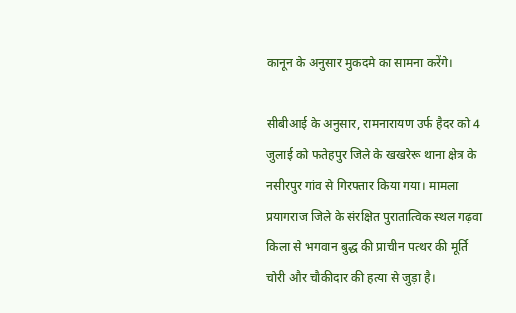कानून के अनुसार मुकदमे का सामना करेंगे।

सीबीआई के अनुसार, रामनारायण उर्फ हैदर को 4 जुलाई को फतेहपुर जिले के खखरेरू थाना क्षेत्र के नसीरपुर गांव से गिरफ्तार किया गया। मामला प्रयागराज जिले के संरक्षित पुरातात्विक स्थल गढ़वा किला से भगवान बुद्ध की प्राचीन पत्थर की मूर्ति चोरी और चौकीदार की हत्या से जुड़ा है।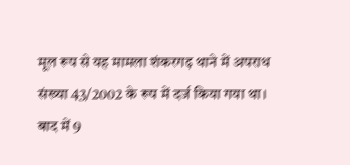मूल रूप से यह मामला शंकरगढ़ थाने में अपराध संख्या 43/2002 के रूप में दर्ज किया गया था। बाद में 9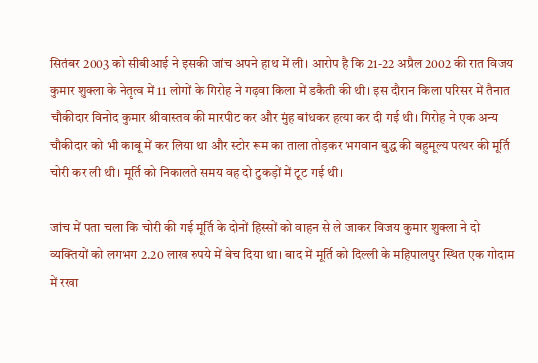सितंबर 2003 को सीबीआई ने इसकी जांच अपने हाथ में ली। आरोप है कि 21-22 अप्रैल 2002 की रात विजय कुमार शुक्ला के नेतृत्व में 11 लोगों के गिरोह ने गढ़वा किला में डकैती की थी। इस दौरान किला परिसर में तैनात चौकीदार विनोद कुमार श्रीवास्तव की मारपीट कर और मुंह बांधकर हत्या कर दी गई थी। गिरोह ने एक अन्य चौकीदार को भी काबू में कर लिया था और स्टोर रूम का ताला तोड़कर भगवान बुद्ध की बहुमूल्य पत्थर की मूर्ति चोरी कर ली थी। मूर्ति को निकालते समय वह दो टुकड़ों में टूट गई थी।

जांच में पता चला कि चोरी की गई मूर्ति के दोनों हिस्सों को वाहन से ले जाकर विजय कुमार शुक्ला ने दो व्यक्तियों को लगभग 2.20 लाख रुपये में बेच दिया था। बाद में मूर्ति को दिल्ली के महिपालपुर स्थित एक गोदाम में रखा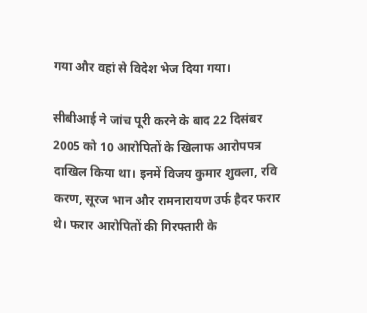गया और वहां से विदेश भेज दिया गया।

सीबीआई ने जांच पूरी करने के बाद 22 दिसंबर 2005 को 10 आरोपितों के खिलाफ आरोपपत्र दाखिल किया था। इनमें विजय कुमार शुक्ला, रवि करण, सूरज भान और रामनारायण उर्फ हैदर फरार थे। फरार आरोपितों की गिरफ्तारी के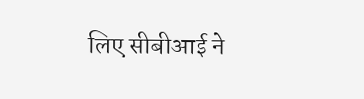लिए सीबीआई ने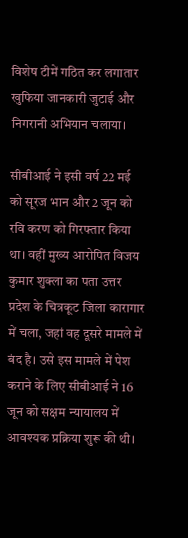विशेष टीमें गठित कर लगातार खुफिया जानकारी जुटाई और निगरानी अभियान चलाया।

सीबीआई ने इसी वर्ष 22 मई को सूरज भान और 2 जून को रवि करण को गिरफ्तार किया था। वहीं मुख्य आरोपित विजय कुमार शुक्ला का पता उत्तर प्रदेश के चित्रकूट जिला कारागार में चला, जहां वह दूसरे मामले में बंद है। उसे इस मामले में पेश कराने के लिए सीबीआई ने 16 जून को सक्षम न्यायालय में आवश्यक प्रक्रिया शुरू की थी।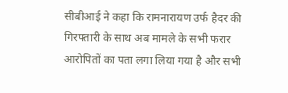सीबीआई ने कहा कि रामनारायण उर्फ हैदर की गिरफ्तारी के साथ अब मामले के सभी फरार आरोपितों का पता लगा लिया गया है और सभी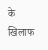के खिलाफ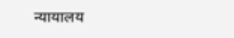न्यायालय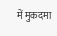में मुकदमा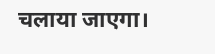चलाया जाएगा।